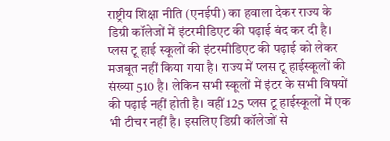राष्ट्रीय शिक्षा नीति (एनईपी) का हवाला देकर राज्य के डिग्री कॉलेजों में इंटरमीडिएट की पढ़ाई बंद कर दी है। प्लस टू हाई स्कूलों की इंटरमीडिएट की पढ़ाई को लेकर मजबूत नहीं किया गया है। राज्य में प्लस टू हाईस्कूलों की संख्या 510 है। लेकिन सभी स्कूलों में इंटर के सभी विषयों की पढ़ाई नहीं होती है। वहीं 125 प्लस टू हाईस्कूलों में एक भी टीचर नहीं है। इसलिए डिग्री कॉलेजों से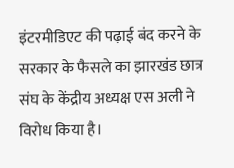इंटरमीडिएट की पढ़ाई बंद करने के सरकार के फैसले का झारखंड छात्र संघ के केंद्रीय अध्यक्ष एस अली ने विरोध किया है।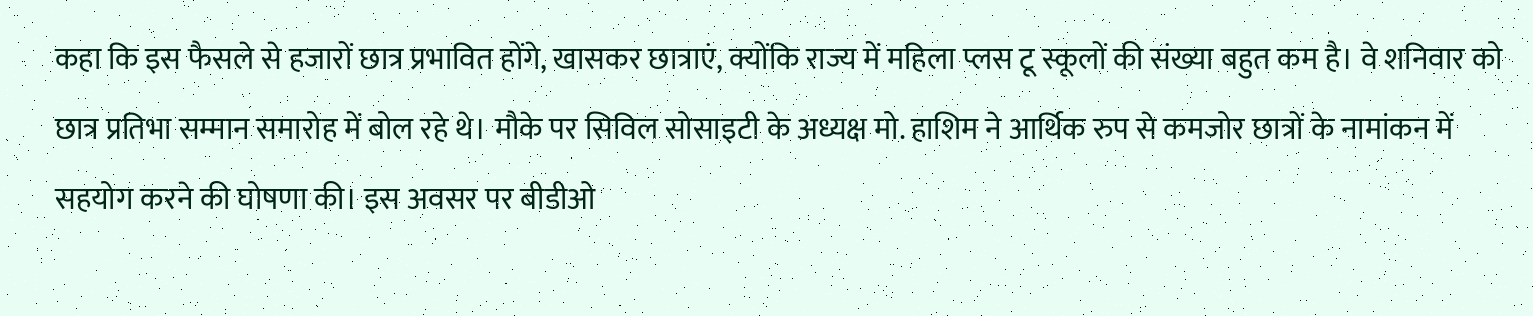कहा कि इस फैसले से हजारों छात्र प्रभावित होंगे, खासकर छात्राएं, क्योंकि राज्य में महिला प्लस टू स्कूलों की संख्या बहुत कम है। वे शनिवार को छात्र प्रतिभा सम्मान समारोह में बोल रहे थे। मौके पर सिविल सोसाइटी के अध्यक्ष मो. हाशिम ने आर्थिक रुप से कमजोर छात्रों के नामांकन में सहयोग करने की घोषणा की। इस अवसर पर बीडीओ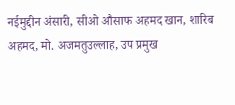नईमुद्दीन अंसारी, सीओ औसाफ अहमद खान, शारिब अहमद, मो. अजमतुउल्लाह, उप प्रमुख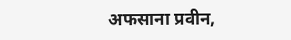अफसाना प्रवीन,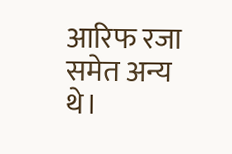आरिफ रजा समेत अन्य थे।